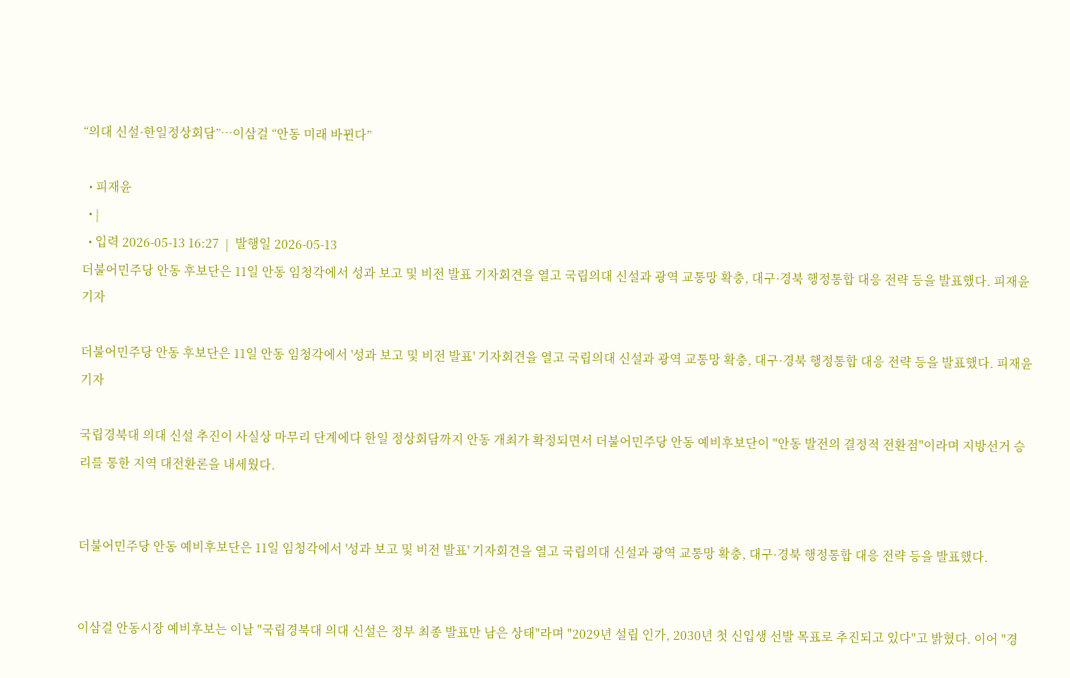“의대 신설·한일정상회담”…이삼걸 “안동 미래 바뀐다”

  • 피재윤
  • |
  • 입력 2026-05-13 16:27  |  발행일 2026-05-13
더불어민주당 안동 후보단은 11일 안동 임청각에서 성과 보고 및 비전 발표 기자회견을 열고 국립의대 신설과 광역 교통망 확충, 대구·경북 행정통합 대응 전략 등을 발표했다. 피재윤기자

더불어민주당 안동 후보단은 11일 안동 임청각에서 '성과 보고 및 비전 발표' 기자회견을 열고 국립의대 신설과 광역 교통망 확충, 대구·경북 행정통합 대응 전략 등을 발표했다. 피재윤기자

국립경북대 의대 신설 추진이 사실상 마무리 단계에다 한일 정상회담까지 안동 개최가 확정되면서 더불어민주당 안동 예비후보단이 "안동 발전의 결정적 전환점"이라며 지방선거 승리를 통한 지역 대전환론을 내세웠다.


더불어민주당 안동 예비후보단은 11일 임청각에서 '성과 보고 및 비전 발표' 기자회견을 열고 국립의대 신설과 광역 교통망 확충, 대구·경북 행정통합 대응 전략 등을 발표했다.


이삼걸 안동시장 예비후보는 이날 "국립경북대 의대 신설은 정부 최종 발표만 남은 상태"라며 "2029년 설립 인가, 2030년 첫 신입생 선발 목표로 추진되고 있다"고 밝혔다. 이어 "경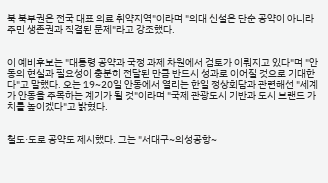북 북부권은 전국 대표 의료 취약지역"이라며 "의대 신설은 단순 공약이 아니라 주민 생존권과 직결된 문제"라고 강조했다.


이 예비후보는 "대통령 공약과 국정 과제 차원에서 검토가 이뤄지고 있다"며 "안동의 현실과 필요성이 충분히 전달된 만큼 반드시 성과로 이어질 것으로 기대한다"고 말했다. 오는 19~20일 안동에서 열리는 한일 정상회담과 관련해선 "세계가 안동을 주목하는 계기가 될 것"이라며 "국제 관광도시 기반과 도시 브랜드 가치를 높이겠다"고 밝혔다.


철도·도로 공약도 제시했다. 그는 "서대구~의성공항~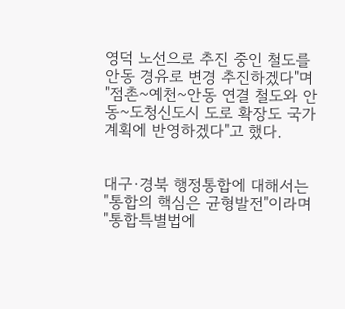영덕 노선으로 추진 중인 철도를 안동 경유로 변경 추진하겠다"며 "점촌~예천~안동 연결 철도와 안동~도청신도시 도로 확장도 국가계획에 반영하겠다"고 했다.


대구·경북 행정통합에 대해서는 "통합의 핵심은 균형발전"이라며 "통합특별법에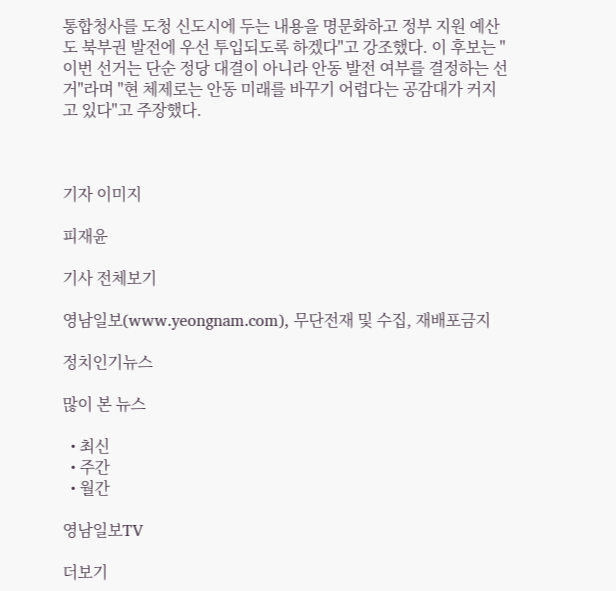통합청사를 도청 신도시에 두는 내용을 명문화하고 정부 지원 예산도 북부권 발전에 우선 투입되도록 하겠다"고 강조했다. 이 후보는 "이번 선거는 단순 정당 대결이 아니라 안동 발전 여부를 결정하는 선거"라며 "현 체제로는 안동 미래를 바꾸기 어렵다는 공감대가 커지고 있다"고 주장했다.



기자 이미지

피재윤

기사 전체보기

영남일보(www.yeongnam.com), 무단전재 및 수집, 재배포금지

정치인기뉴스

많이 본 뉴스

  • 최신
  • 주간
  • 월간

영남일보TV

더보기